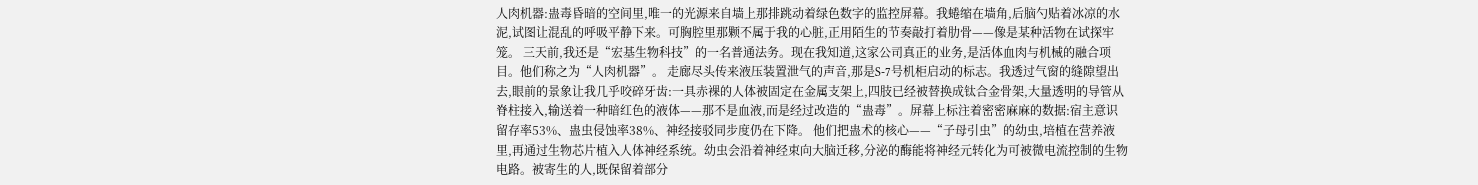人肉机器:蛊毒昏暗的空间里,唯一的光源来自墙上那排跳动着绿色数字的监控屏幕。我蜷缩在墙角,后脑勺贴着冰凉的水泥,试图让混乱的呼吸平静下来。可胸腔里那颗不属于我的心脏,正用陌生的节奏敲打着肋骨——像是某种活物在试探牢笼。 三天前,我还是“宏基生物科技”的一名普通法务。现在我知道,这家公司真正的业务,是活体血肉与机械的融合项目。他们称之为“人肉机器”。 走廊尽头传来液压装置泄气的声音,那是S-7号机柜启动的标志。我透过气窗的缝隙望出去,眼前的景象让我几乎咬碎牙齿:一具赤裸的人体被固定在金属支架上,四肢已经被替换成钛合金骨架,大量透明的导管从脊柱接入,输送着一种暗红色的液体——那不是血液,而是经过改造的“蛊毒”。屏幕上标注着密密麻麻的数据:宿主意识留存率53%、蛊虫侵蚀率38%、神经接驳同步度仍在下降。 他们把蛊术的核心——“子母引虫”的幼虫,培植在营养液里,再通过生物芯片植入人体神经系统。幼虫会沿着神经束向大脑迁移,分泌的酶能将神经元转化为可被微电流控制的生物电路。被寄生的人,既保留着部分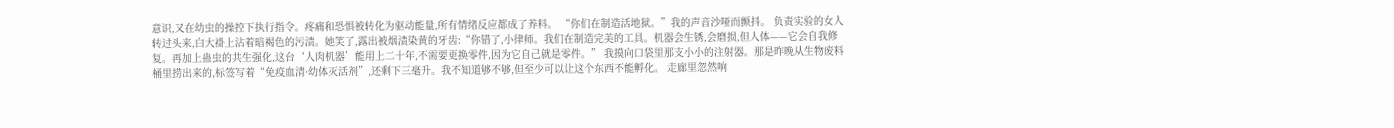意识,又在幼虫的操控下执行指令。疼痛和恐惧被转化为驱动能量,所有情绪反应都成了养料。 “你们在制造活地狱。”我的声音沙哑而颤抖。 负责实验的女人转过头来,白大褂上沾着暗褐色的污渍。她笑了,露出被烟渍染黄的牙齿:“你错了,小律师。我们在制造完美的工具。机器会生锈,会磨损,但人体——它会自我修复。再加上蛊虫的共生强化,这台‘人肉机器’能用上二十年,不需要更换零件,因为它自己就是零件。” 我摸向口袋里那支小小的注射器。那是昨晚从生物废料桶里捞出来的,标签写着“免疫血清·幼体灭活剂”,还剩下三毫升。我不知道够不够,但至少可以让这个东西不能孵化。 走廊里忽然响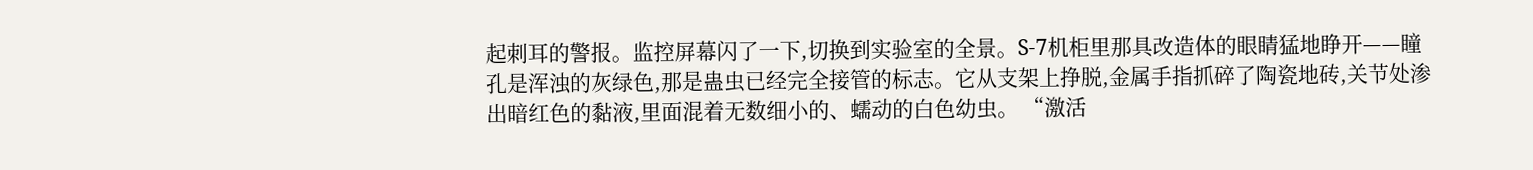起刺耳的警报。监控屏幕闪了一下,切换到实验室的全景。S-7机柜里那具改造体的眼睛猛地睁开——瞳孔是浑浊的灰绿色,那是蛊虫已经完全接管的标志。它从支架上挣脱,金属手指抓碎了陶瓷地砖,关节处渗出暗红色的黏液,里面混着无数细小的、蠕动的白色幼虫。 “激活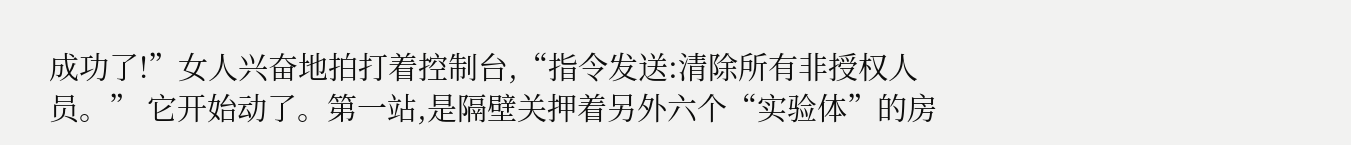成功了!”女人兴奋地拍打着控制台,“指令发送:清除所有非授权人员。” 它开始动了。第一站,是隔壁关押着另外六个“实验体”的房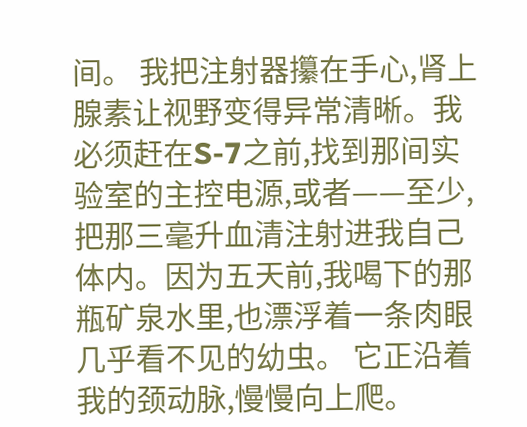间。 我把注射器攥在手心,肾上腺素让视野变得异常清晰。我必须赶在S-7之前,找到那间实验室的主控电源,或者——至少,把那三毫升血清注射进我自己体内。因为五天前,我喝下的那瓶矿泉水里,也漂浮着一条肉眼几乎看不见的幼虫。 它正沿着我的颈动脉,慢慢向上爬。